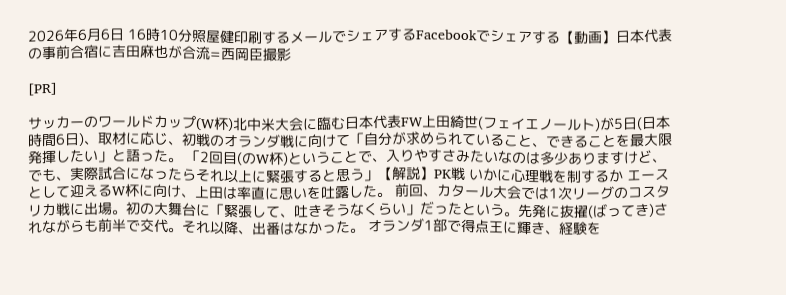2026年6月6日 16時10分照屋健印刷するメールでシェアするFacebookでシェアする【動画】日本代表の事前合宿に吉田麻也が合流=西岡臣撮影

[PR]

サッカーのワールドカップ(W杯)北中米大会に臨む日本代表FW上田綺世(フェイエノールト)が5日(日本時間6日)、取材に応じ、初戦のオランダ戦に向けて「自分が求められていること、できることを最大限発揮したい」と語った。 「2回目(のW杯)ということで、入りやすさみたいなのは多少ありますけど、でも、実際試合になったらそれ以上に緊張すると思う」【解説】PK戦 いかに心理戦を制するか エースとして迎えるW杯に向け、上田は率直に思いを吐露した。 前回、カタール大会では1次リーグのコスタリカ戦に出場。初の大舞台に「緊張して、吐きそうなくらい」だったという。先発に抜擢(ばってき)されながらも前半で交代。それ以降、出番はなかった。 オランダ1部で得点王に輝き、経験を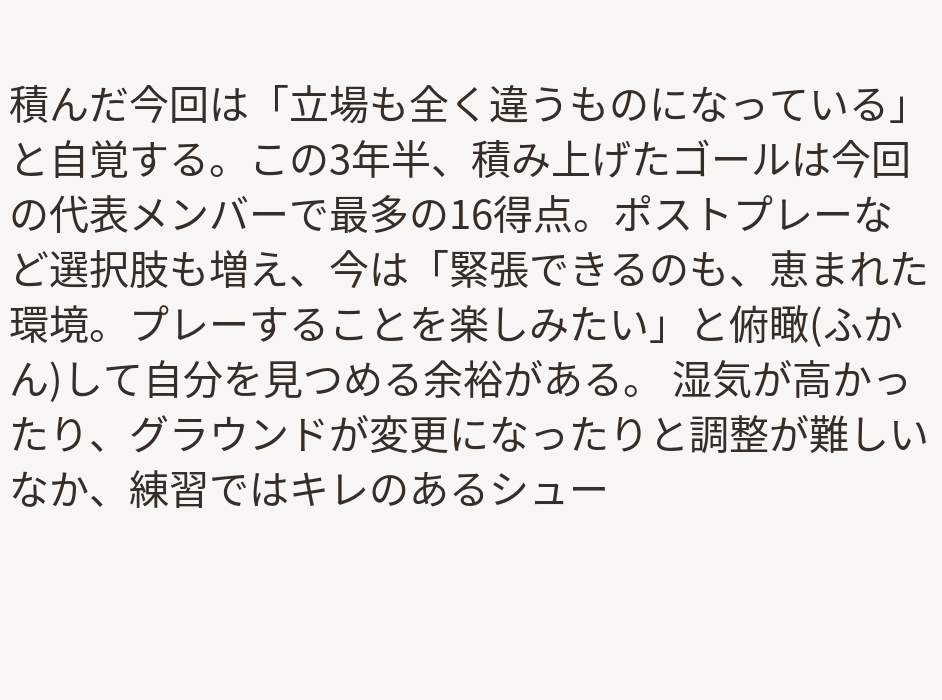積んだ今回は「立場も全く違うものになっている」と自覚する。この3年半、積み上げたゴールは今回の代表メンバーで最多の16得点。ポストプレーなど選択肢も増え、今は「緊張できるのも、恵まれた環境。プレーすることを楽しみたい」と俯瞰(ふかん)して自分を見つめる余裕がある。 湿気が高かったり、グラウンドが変更になったりと調整が難しいなか、練習ではキレのあるシュー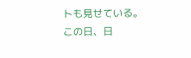トも見せている。 この日、日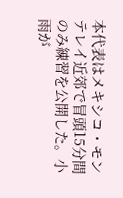本代表はメキシコ・モンテレイ近郊で冒頭15分間のみ練習を公開した。小雨が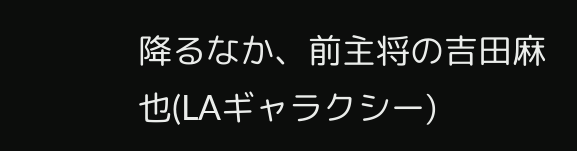降るなか、前主将の吉田麻也(LAギャラクシー)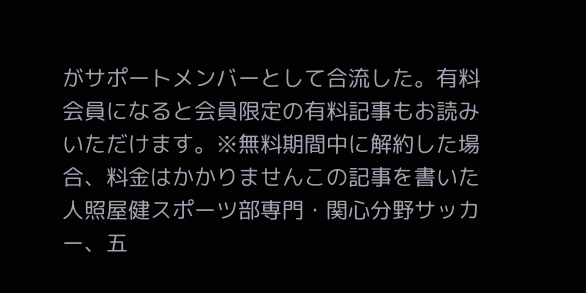がサポートメンバーとして合流した。有料会員になると会員限定の有料記事もお読みいただけます。※無料期間中に解約した場合、料金はかかりませんこの記事を書いた人照屋健スポーツ部専門・関心分野サッカー、五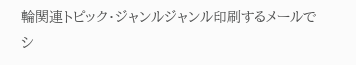輪関連トピック・ジャンルジャンル印刷するメールでシ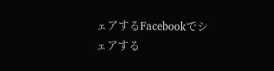ェアするFacebookでシェアする